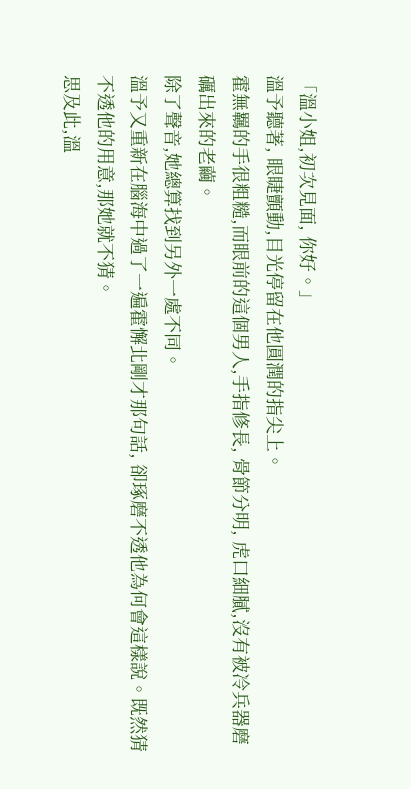「溫小姐,初次見面, 你好。」
溫予聽著, 眼睫顫動,目光停留在他圓潤的指尖上。
霍無羈的手很粗糙,而眼前的這個男人,手指修長, 骨節分明, 虎口細膩,沒有被冷兵器磨礪出來的老繭。
除了聲音,她總算找到另外一處不同。
溫予又重新在腦海中過了一遍霍懈北剛才那句話, 卻琢磨不透他為何會這樣說。既然猜不透他的用意,那她就不猜。
思及此,溫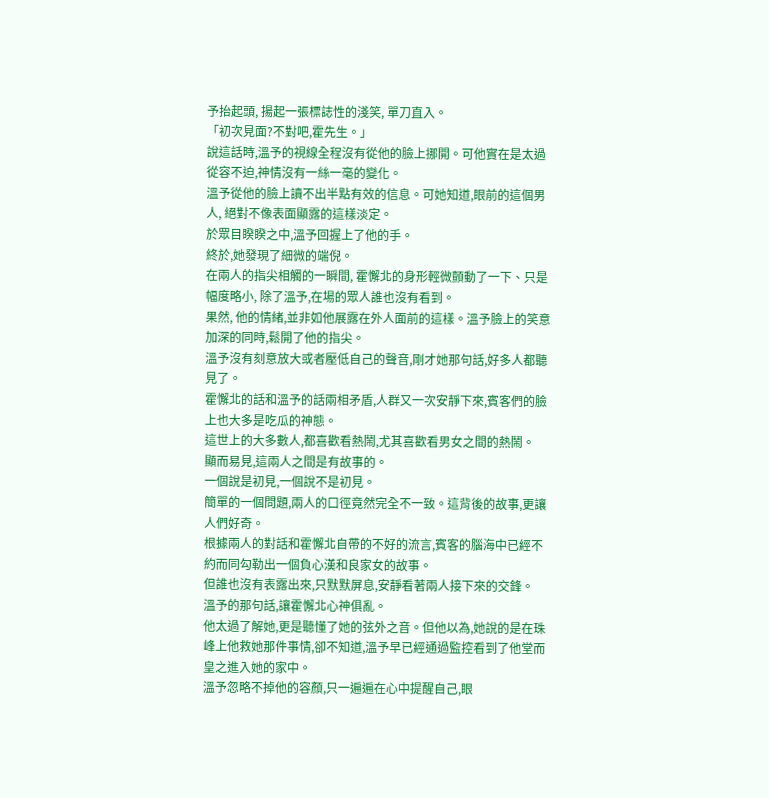予抬起頭, 揚起一張標誌性的淺笑, 單刀直入。
「初次見面?不對吧,霍先生。」
說這話時,溫予的視線全程沒有從他的臉上挪開。可他實在是太過從容不迫,神情沒有一絲一毫的變化。
溫予從他的臉上讀不出半點有效的信息。可她知道,眼前的這個男人, 絕對不像表面顯露的這樣淡定。
於眾目睽睽之中,溫予回握上了他的手。
終於,她發現了細微的端倪。
在兩人的指尖相觸的一瞬間, 霍懈北的身形輕微顫動了一下、只是幅度略小, 除了溫予,在場的眾人誰也沒有看到。
果然, 他的情緒,並非如他展露在外人面前的這樣。溫予臉上的笑意加深的同時,鬆開了他的指尖。
溫予沒有刻意放大或者壓低自己的聲音,剛才她那句話,好多人都聽見了。
霍懈北的話和溫予的話兩相矛盾,人群又一次安靜下來,賓客們的臉上也大多是吃瓜的神態。
這世上的大多數人,都喜歡看熱鬧,尤其喜歡看男女之間的熱鬧。
顯而易見,這兩人之間是有故事的。
一個說是初見,一個說不是初見。
簡單的一個問題,兩人的口徑竟然完全不一致。這背後的故事,更讓人們好奇。
根據兩人的對話和霍懈北自帶的不好的流言,賓客的腦海中已經不約而同勾勒出一個負心漢和良家女的故事。
但誰也沒有表露出來,只默默屏息,安靜看著兩人接下來的交鋒。
溫予的那句話,讓霍懈北心神俱亂。
他太過了解她,更是聽懂了她的弦外之音。但他以為,她說的是在珠峰上他救她那件事情,卻不知道,溫予早已經通過監控看到了他堂而皇之進入她的家中。
溫予忽略不掉他的容顏,只一遍遍在心中提醒自己,眼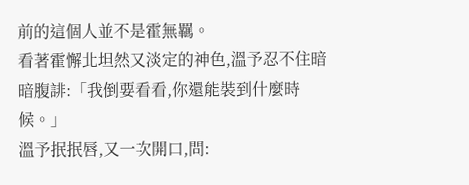前的這個人並不是霍無羈。
看著霍懈北坦然又淡定的神色,溫予忍不住暗暗腹誹:「我倒要看看,你還能裝到什麼時候。」
溫予抿抿唇,又一次開口,問: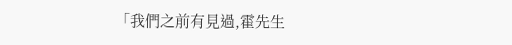「我們之前有見過,霍先生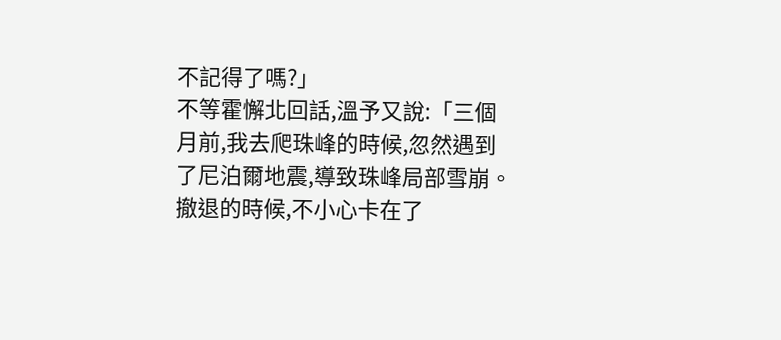不記得了嗎?」
不等霍懈北回話,溫予又說:「三個月前,我去爬珠峰的時候,忽然遇到了尼泊爾地震,導致珠峰局部雪崩。撤退的時候,不小心卡在了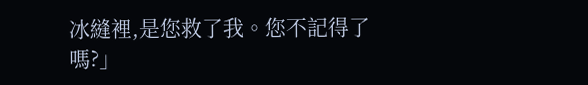冰縫裡,是您救了我。您不記得了嗎?」